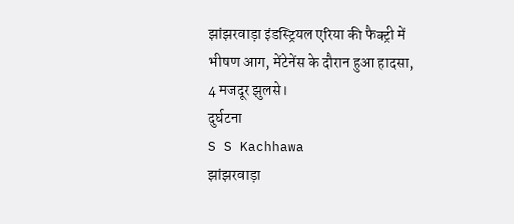झांझरवाड़ा इंडस्ट्रियल एरिया की फैक्ट्री में भीषण आग, मेंटेनेंस के दौरान हुआ हादसा, 4 मजदूर झुलसे।
दुर्घटना
S S Kachhawa
झांझरवाड़ा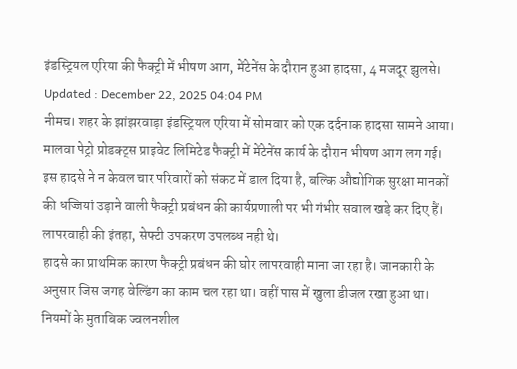इंडस्ट्रियल एरिया की फैक्ट्री में भीषण आग, मेंटेनेंस के दौरान हुआ हादसा, 4 मजदूर झुलसे।
Updated : December 22, 2025 04:04 PM
नीमच। शहर के झांझरवाड़ा इंडस्ट्रियल एरिया में सोमवार को एक दर्दनाक हादसा सामने आया। मालवा पेट्रो प्रोडक्ट्स प्राइवेट लिमिटेड फैक्ट्री में मेंटेनेंस कार्य के दौरान भीषण आग लग गई। इस हादसे ने न केवल चार परिवारों को संकट में डाल दिया है, बल्कि औद्योगिक सुरक्षा मानकों की धज्जियां उड़ाने वाली फैक्ट्री प्रबंधन की कार्यप्रणाली पर भी गंभीर सवाल खड़े कर दिए हैं।
लापरवाही की इंतहा, सेफ्टी उपकरण उपलब्ध नही थे।
हादसे का प्राथमिक कारण फैक्ट्री प्रबंधन की घोर लापरवाही माना जा रहा है। जानकारी के अनुसार जिस जगह वेल्डिंग का काम चल रहा था। वहीं पास में खुला डीजल रखा हुआ था। नियमों के मुताबिक ज्वलनशील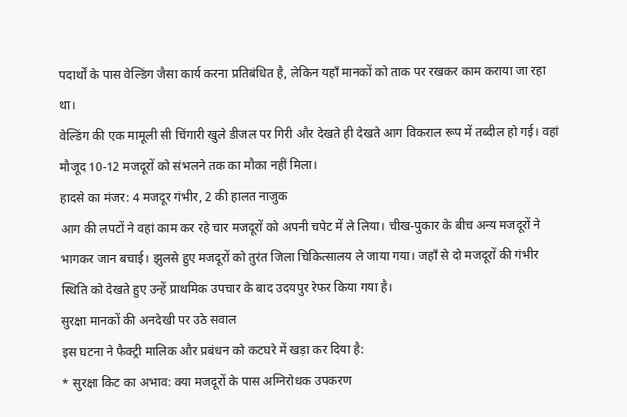पदार्थों के पास वेल्डिंग जैसा कार्य करना प्रतिबंधित है, लेकिन यहाँ मानकों को ताक पर रखकर काम कराया जा रहा था।
वेल्डिंग की एक मामूली सी चिंगारी खुले डीजल पर गिरी और देखते ही देखते आग विकराल रूप में तब्दील हो गई। वहां मौजूद 10-12 मजदूरों को संभलने तक का मौका नहीं मिला।
हादसे का मंजर: 4 मजदूर गंभीर, 2 की हालत नाजुक
आग की लपटों ने वहां काम कर रहे चार मजदूरों को अपनी चपेट में ले लिया। चीख-पुकार के बीच अन्य मजदूरों ने भागकर जान बचाई। झुलसे हुए मजदूरों को तुरंत जिला चिकित्सालय ले जाया गया। जहाँ से दो मजदूरों की गंभीर स्थिति को देखते हुए उन्हें प्राथमिक उपचार के बाद उदयपुर रेफर किया गया है।
सुरक्षा मानकों की अनदेखी पर उठे सवाल
इस घटना ने फैक्ट्री मालिक और प्रबंधन को कटघरे में खड़ा कर दिया है:
* सुरक्षा किट का अभाव: क्या मजदूरों के पास अग्निरोधक उपकरण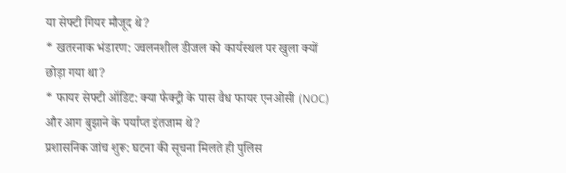या सेफ्टी गियर मौजूद थे?
* खतरनाक भंडारण: ज्वलनशील डीजल को कार्यस्थल पर खुला क्यों छोड़ा गया था?
* फायर सेफ्टी ऑडिट: क्या फैक्ट्री के पास वैध फायर एनओसी (NOC) और आग बुझाने के पर्याप्त इंतजाम थे?
प्रशासनिक जांच शुरू: घटना की सूचना मिलते ही पुलिस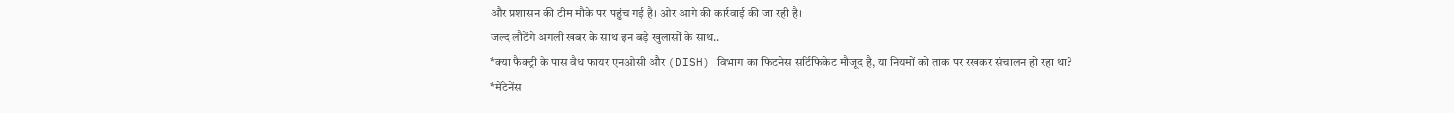और प्रशासन की टीम मौके पर पहुंच गई है। ओर आगे की कार्रवाई की जा रही है।
जल्द लौटेंगे अगली खबर के साथ इन बड़े खुलासों के साथ..
*क्या फैक्ट्री के पास वैध फायर एनओसी और (DISH) विभाग का फिटनेस सर्टिफिकेट मौजूद है, या नियमों को ताक पर रखकर संचालन हो रहा था?
*मेंटेनेंस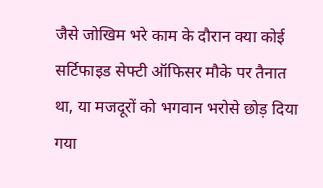जैसे जोखिम भरे काम के दौरान क्या कोई सर्टिफाइड सेफ्टी ऑफिसर मौके पर तैनात था, या मजदूरों को भगवान भरोसे छोड़ दिया गया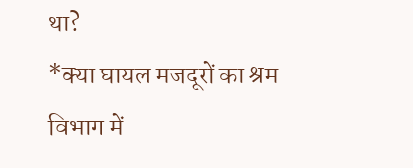था?
*क्या घायल मजदूरों का श्रम विभाग में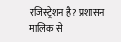रजिस्ट्रेशन है? प्रशासन मालिक से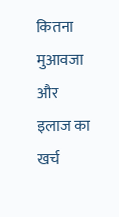कितना मुआवजा और इलाज का खर्च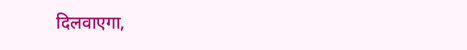दिलवाएगा,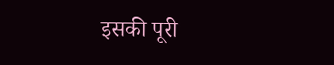इसकी पूरी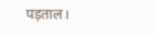पड़ताल।